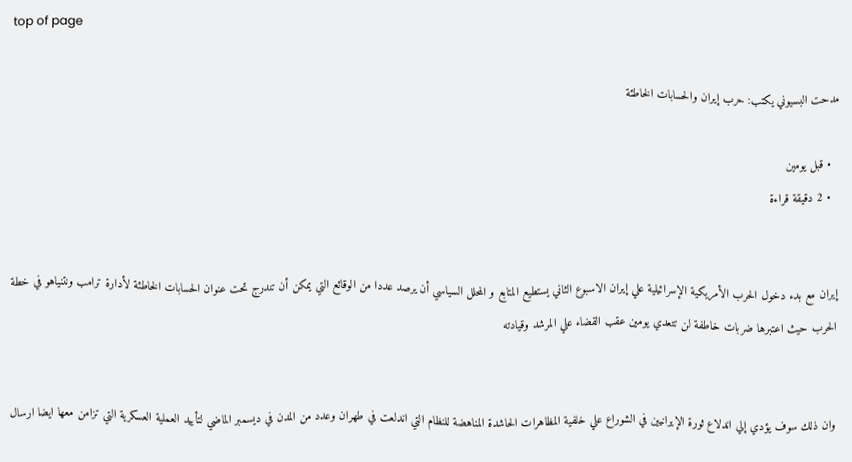top of page

مدحت البسيوني يكتب: حرب إيران والحسابات الخاطئة

  • قبل يومين
  • 2 دقيقة قراءة


إيران مع بدء دخول الحرب الأمريكية الإسرائيلية علي إيران الاسبوع الثاني يستطيع المتابع و المحلل السياسي أن يرصد عددا من الوقائع التي يمكن أن تندرج تحت عنوان الحسابات الخاطئة لأدارة ترامب ونتنياهو في خطة الحرب حيث اعتبرها ضربات خاطفة لن تتعدي يومين عقب القضاء علي المرشد وقيادته


وان ذلك سوف يؤدي إلي اندلاع ثورة الإيرانيين في الشوراع علي خلفية المظاهرات الحاشدة المناهضة للنظام التي اندلعت في طهران وعدد من المدن في ديسمبر الماضي لتأييد العملية العسكرية التي تزامن معها ايضا ارسال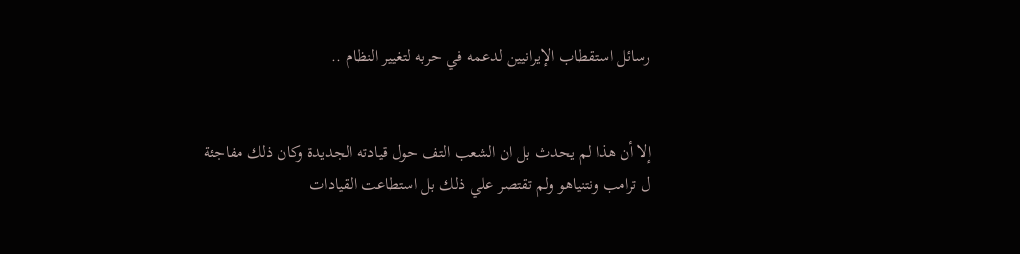رسائل استقطاب الإيرانيين لدعمه في حربه لتغيير النظام ..


إلا أن هذا لم يحدث بل ان الشعب التف حول قيادته الجديدة وكان ذلك مفاجئة ل ترامب ونتنياهو ولم تقتصر علي ذلك بل استطاعت القيادات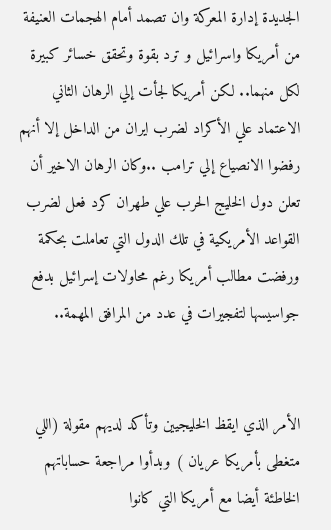الجديدة إدارة المعركة وان تصمد أمام الهجمات العنيفة من أمريكا واسرائيل و ترد بقوة وتحقق خسائر كبيرة لكل منهما.. لكن أمريكا لجأت إلي الرهان الثاني الاعتماد علي الأكراد لضرب ايران من الداخل إلا أنهم رفضوا الانصياع إلي ترامب ..وكان الرهان الاخير أن تعلن دول الخليج الحرب علي طهران كرد فعل لضرب القواعد الأمريكية في تلك الدول التي تعاملت بحكمة ورفضت مطالب أمريكا رغم محاولات إسرائيل بدفع جواسيسها لتفجيرات في عدد من المرافق المهمة..


الأمر الذي ايقظ الخليجيين وتأكد لديهم مقولة (اللي متغطى بأمريكا عريان ) وبدأوا مراجعة حساباتهم الخاطئة أيضا مع أمريكا التي كانوا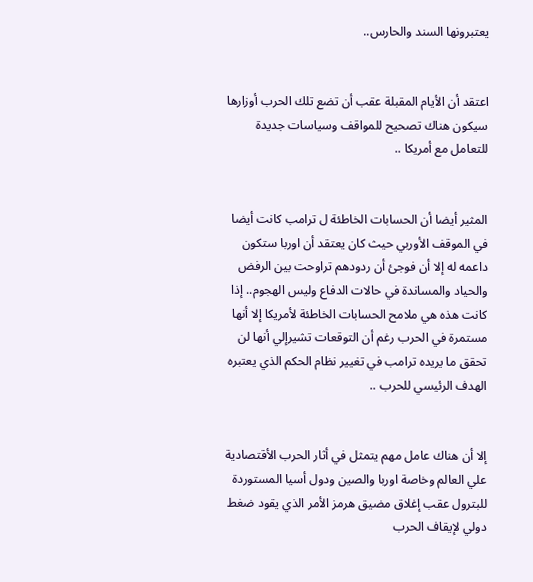يعتبرونها السند والحارس..


اعتقد أن الأيام المقبلة عقب أن تضع تلك الحرب أوزارها سيكون هناك تصحيح للمواقف وسياسات جديدة للتعامل مع أمريكا ..


المثير أيضا أن الحسابات الخاطئة ل ترامب كانت أيضا في الموقف الأوربي حيث كان يعتقد أن اوربا ستكون داعمه له إلا أن فوجئ أن ردودهم تراوحت بين الرفض والحياد والمساندة في حالات الدفاع وليس الهجوم.. إذا كانت هذه هي ملامح الحسابات الخاطئة لأمريكا إلا أنها مستمرة في الحرب رغم أن التوقعات تشيرإلي أنها لن تحقق ما يريده ترامب في تغيير نظام الحكم الذي يعتبره الهدف الرئيسي للحرب ..


إلا أن هناك عامل مهم يتمثل في أثار الحرب الأقتصادية علي العالم وخاصة اوربا والصين ودول أسيا المستوردة للبترول عقب إغلاق مضيق هرمز الأمر الذي يقود ضغط دولي لإيقاف الحرب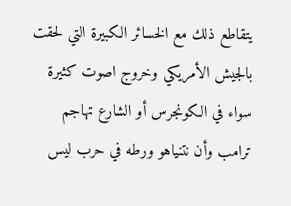يتقاطع ذلك مع الخسائر الكبيرة التي لحقت بالجيش الأمريكي وخروج اصوت كثيرة سواء في الكونجرس أو الشارع تهاجم ترامب وأن نتنياهو ورطه في حرب ليس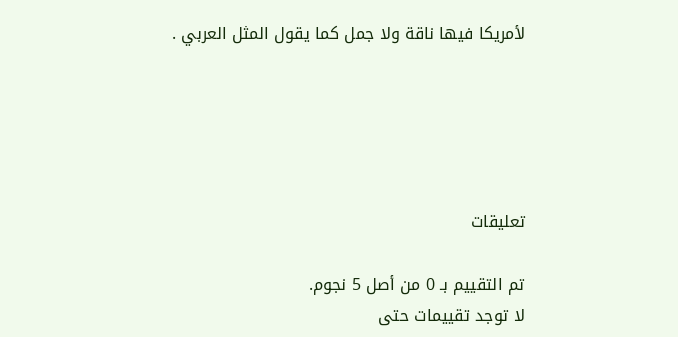لأمريكا فيها ناقة ولا جمل كما يقول المثل العربي .





تعليقات

تم التقييم بـ 0 من أصل 5 نجوم.
لا توجد تقييمات حتى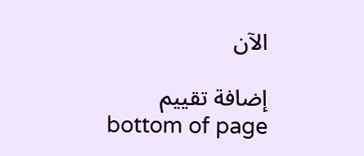الآن

إضافة تقييم
bottom of page